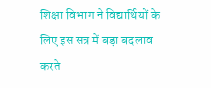शिक्षा विभाग ने विद्यार्थियों के लिए इस सत्र में बड़ा बदलाव करते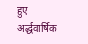हुए अर्द्धवार्षिक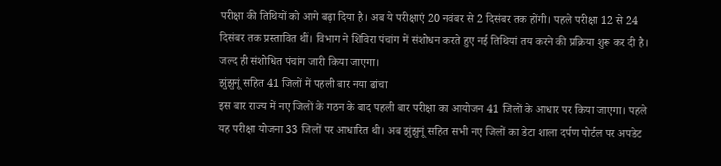परीक्षा की तिथियों को आगे बढ़ा दिया है। अब ये परीक्षाएं 20 नवंबर से 2 दिसंबर तक होंगी। पहले परीक्षा 12 से 24 दिसंबर तक प्रस्तावित थीं। विभाग ने शिविरा पंचांग में संशोधन करते हुए नई तिथियां तय करने की प्रक्रिया शुरू कर दी है। जल्द ही संशोधित पंचांग जारी किया जाएगा।
झुंझुनूं सहित 41 जिलों में पहली बार नया ढांचा
इस बार राज्य में नए जिलों के गठन के बाद पहली बार परीक्षा का आयोजन 41 जिलों के आधार पर किया जाएगा। पहले यह परीक्षा योजना 33 जिलों पर आधारित थी। अब झुंझुनूं सहित सभी नए जिलों का डेटा शाला दर्पण पोर्टल पर अपडेट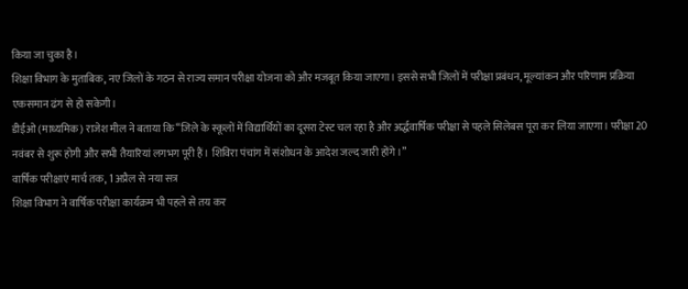किया जा चुका है।
शिक्षा विभाग के मुताबिक, नए जिलों के गठन से राज्य समान परीक्षा योजना को और मजबूत किया जाएगा। इससे सभी जिलों में परीक्षा प्रबंधन, मूल्यांकन और परिणाम प्रक्रिया एकसमान ढंग से हो सकेगी।
डीईओ (माध्यमिक) राजेश मील ने बताया कि “जिले के स्कूलों में विद्यार्थियों का दूसरा टेस्ट चल रहा है और अर्द्धवार्षिक परीक्षा से पहले सिलेबस पूरा कर लिया जाएगा। परीक्षा 20 नवंबर से शुरू होगी और सभी तैयारियां लगभग पूरी हैं। शिविरा पंचांग में संशोधन के आदेश जल्द जारी होंगे।”
वार्षिक परीक्षाएं मार्च तक, 1 अप्रैल से नया सत्र
शिक्षा विभाग ने वार्षिक परीक्षा कार्यक्रम भी पहले से तय कर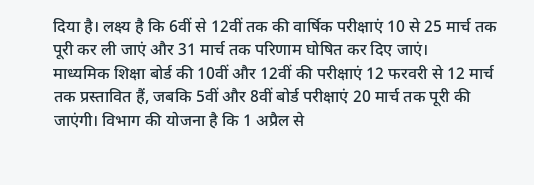दिया है। लक्ष्य है कि 6वीं से 12वीं तक की वार्षिक परीक्षाएं 10 से 25 मार्च तक पूरी कर ली जाएं और 31 मार्च तक परिणाम घोषित कर दिए जाएं।
माध्यमिक शिक्षा बोर्ड की 10वीं और 12वीं की परीक्षाएं 12 फरवरी से 12 मार्च तक प्रस्तावित हैं, जबकि 5वीं और 8वीं बोर्ड परीक्षाएं 20 मार्च तक पूरी की जाएंगी। विभाग की योजना है कि 1 अप्रैल से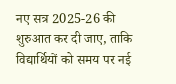नए सत्र 2025-26 की शुरुआत कर दी जाए, ताकि विद्यार्थियों को समय पर नई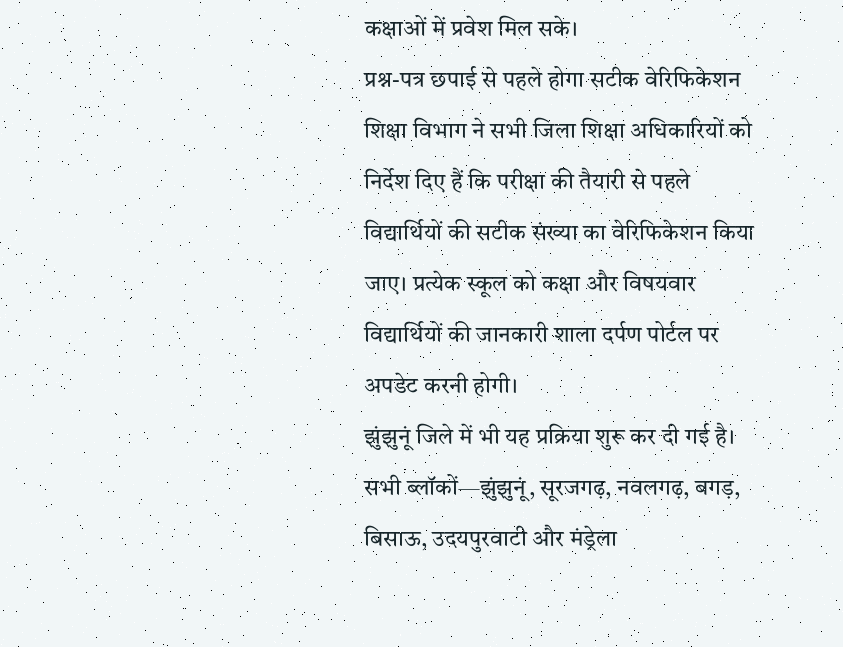कक्षाओं में प्रवेश मिल सके।
प्रश्न-पत्र छपाई से पहले होगा सटीक वेरिफिकेशन
शिक्षा विभाग ने सभी जिला शिक्षा अधिकारियों को निर्देश दिए हैं कि परीक्षा की तैयारी से पहले विद्यार्थियों की सटीक संख्या का वेरिफिकेशन किया जाए। प्रत्येक स्कूल को कक्षा और विषयवार विद्यार्थियों की जानकारी शाला दर्पण पोर्टल पर अपडेट करनी होगी।
झुंझुनूं जिले में भी यह प्रक्रिया शुरू कर दी गई है। सभी ब्लॉकों—झुंझुनूं, सूरजगढ़, नवलगढ़, बगड़, बिसाऊ, उदयपुरवाटी और मंड्रेला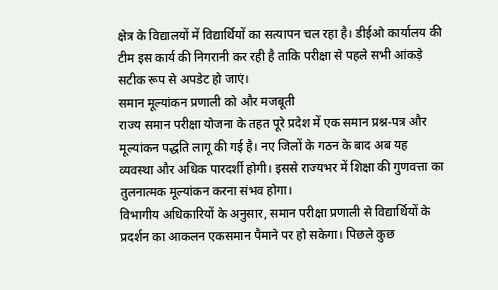क्षेत्र के विद्यालयों में विद्यार्थियों का सत्यापन चल रहा है। डीईओ कार्यालय की टीम इस कार्य की निगरानी कर रही है ताकि परीक्षा से पहले सभी आंकड़े सटीक रूप से अपडेट हो जाएं।
समान मूल्यांकन प्रणाली को और मजबूती
राज्य समान परीक्षा योजना के तहत पूरे प्रदेश में एक समान प्रश्न-पत्र और मूल्यांकन पद्धति लागू की गई है। नए जिलों के गठन के बाद अब यह व्यवस्था और अधिक पारदर्शी होगी। इससे राज्यभर में शिक्षा की गुणवत्ता का तुलनात्मक मूल्यांकन करना संभव होगा।
विभागीय अधिकारियों के अनुसार, समान परीक्षा प्रणाली से विद्यार्थियों के प्रदर्शन का आकलन एकसमान पैमाने पर हो सकेगा। पिछले कुछ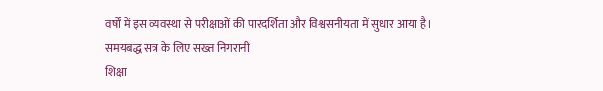वर्षों में इस व्यवस्था से परीक्षाओं की पारदर्शिता और विश्वसनीयता में सुधार आया है।
समयबद्ध सत्र के लिए सख्त निगरानी
शिक्षा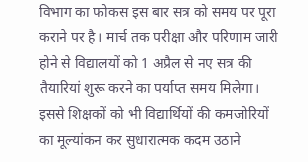विभाग का फोकस इस बार सत्र को समय पर पूरा कराने पर है। मार्च तक परीक्षा और परिणाम जारी होने से विद्यालयों को 1 अप्रैल से नए सत्र की तैयारियां शुरू करने का पर्याप्त समय मिलेगा। इससे शिक्षकों को भी विद्यार्थियों की कमजोरियों का मूल्यांकन कर सुधारात्मक कदम उठाने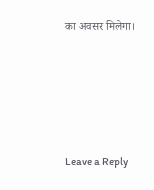का अवसर मिलेगा।






Leave a Reply